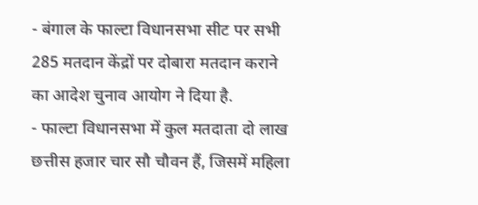- बंगाल के फाल्टा विधानसभा सीट पर सभी 285 मतदान केंद्रों पर दोबारा मतदान कराने का आदेश चुनाव आयोग ने दिया है.
- फाल्टा विधानसभा में कुल मतदाता दो लाख छत्तीस हजार चार सौ चौवन हैं, जिसमें महिला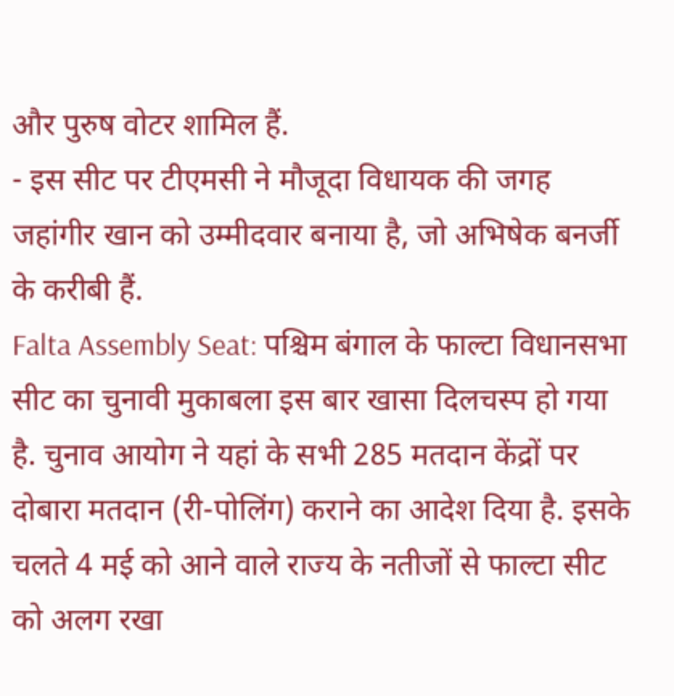और पुरुष वोटर शामिल हैं.
- इस सीट पर टीएमसी ने मौजूदा विधायक की जगह जहांगीर खान को उम्मीदवार बनाया है, जो अभिषेक बनर्जी के करीबी हैं.
Falta Assembly Seat: पश्चिम बंगाल के फाल्टा विधानसभा सीट का चुनावी मुकाबला इस बार खासा दिलचस्प हो गया है. चुनाव आयोग ने यहां के सभी 285 मतदान केंद्रों पर दोबारा मतदान (री-पोलिंग) कराने का आदेश दिया है. इसके चलते 4 मई को आने वाले राज्य के नतीजों से फाल्टा सीट को अलग रखा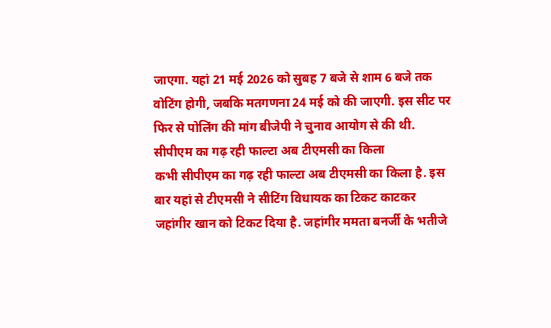जाएगा. यहां 21 मई 2026 को सुबह 7 बजे से शाम 6 बजे तक वोटिंग होगी, जबकि मतगणना 24 मई को की जाएगी. इस सीट पर फिर से पोलिंग की मांग बीजेपी ने चुनाव आयोग से की थी.
सीपीएम का गढ़ रही फाल्टा अब टीएमसी का किला
कभी सीपीएम का गढ़ रही फाल्टा अब टीएमसी का किला है. इस बार यहां से टीएमसी ने सीटिंग विधायक का टिकट काटकर जहांगीर खान को टिकट दिया है. जहांगीर ममता बनर्जी के भतीजे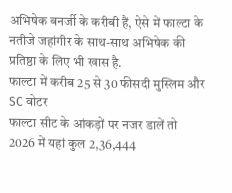अभिषेक बनर्जी के करीबी हैं, ऐसे में फाल्टा के नतीजे जहांगीर के साथ-साथ अभिषेक की प्रतिष्ठा के लिए भी खास है.
फाल्टा में करीब 25 से 30 फीसदी मुस्लिम और SC वोटर
फाल्टा सीट के आंकड़ों पर नजर डालें तो 2026 में यहां कुल 2,36,444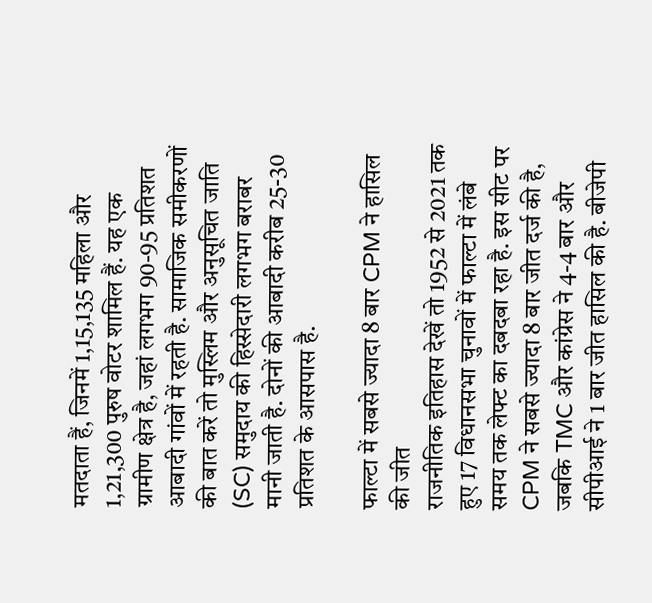मतदाता हैं, जिनमें 1,15,135 महिला और 1,21,300 पुरुष वोटर शामिल हैं. यह एक ग्रामीण क्षेत्र है, जहां लगभग 90-95 प्रतिशत आबादी गांवों में रहती है. सामाजिक समीकरणों की बात करें तो मुस्लिम और अनुसूचित जाति (SC) समुदाय की हिस्सेदारी लगभग बराबर मानी जाती है. दोनों की आबादी करीब 25-30 प्रतिशत के आसपास है.

फाल्टा में सबसे ज्यादा 8 बार CPM ने हासिल की जीत
राजनीतिक इतिहास देखें तो 1952 से 2021 तक हुए 17 विधानसभा चुनावों में फाल्टा में लंबे समय तक लेफ्ट का दबदबा रहा है. इस सीट पर CPM ने सबसे ज्यादा 8 बार जीत दर्ज की है, जबकि TMC और कांग्रेस ने 4-4 बार और सीपीआई ने 1 बार जीत हासिल की है. बीजेपी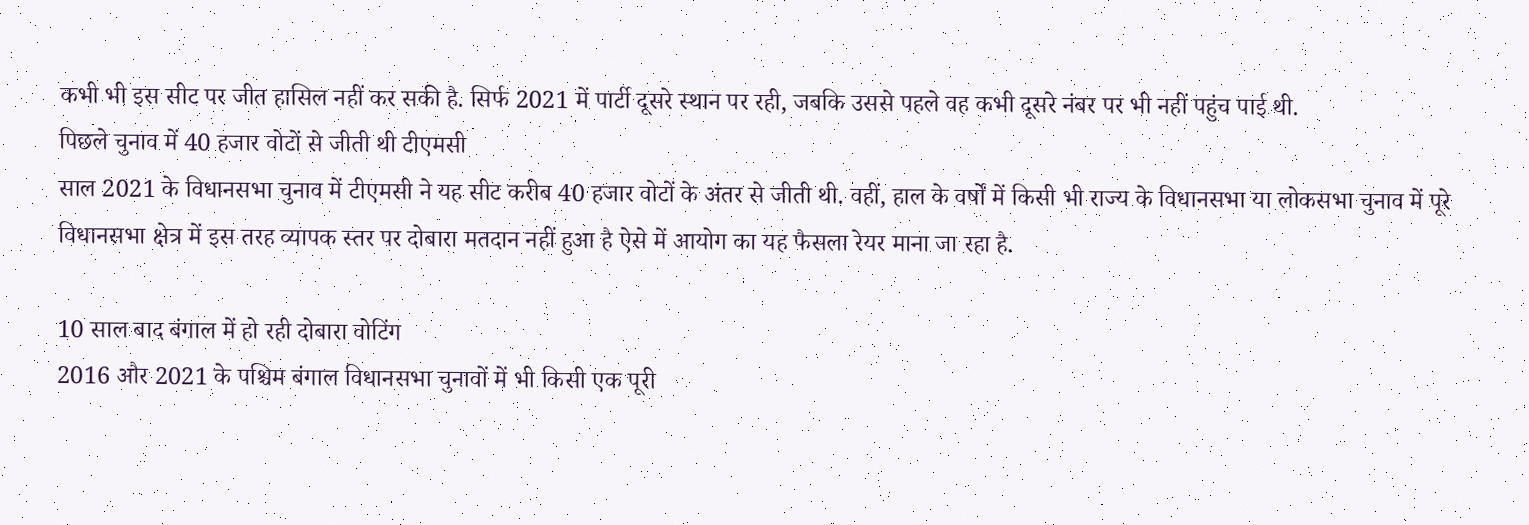कभी भी इस सीट पर जीत हासिल नहीं कर सकी है. सिर्फ 2021 में पार्टी दूसरे स्थान पर रही, जबकि उससे पहले वह कभी दूसरे नंबर पर भी नहीं पहुंच पाई थी.
पिछले चुनाव में 40 हजार वोटों से जीती थी टीएमसी
साल 2021 के विधानसभा चुनाव में टीएमसी ने यह सीट करीब 40 हजार वोटों के अंतर से जीती थी. वहीं, हाल के वर्षों में किसी भी राज्य के विधानसभा या लोकसभा चुनाव में पूरे विधानसभा क्षेत्र में इस तरह व्यापक स्तर पर दोबारा मतदान नहीं हुआ है ऐसे में आयोग का यह फैसला रेयर माना जा रहा है.

10 साल बाद बंगाल में हो रही दोबारा वोटिंग
2016 और 2021 के पश्चिम बंगाल विधानसभा चुनावों में भी किसी एक पूरी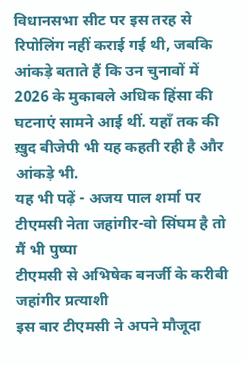विधानसभा सीट पर इस तरह से रिपोलिंग नहीं कराई गई थी, जबकि आंकड़े बताते हैं कि उन चुनावों में 2026 के मुकाबले अधिक हिंसा की घटनाएं सामने आई थीं. यहाँ तक की ख़ुद बीजेपी भी यह कहती रही है और आंकड़े भी.
यह भी पढ़ें - अजय पाल शर्मा पर टीएमसी नेता जहांगीर-वो सिंघम है तो मैं भी पुष्पा
टीएमसी से अभिषेक बनर्जी के करीबी जहांगीर प्रत्याशी
इस बार टीएमसी ने अपने मौजूदा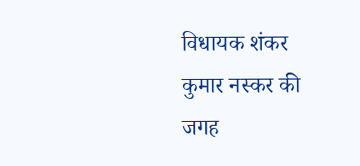विधायक शंकर कुमार नस्कर की जगह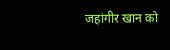जहांगीर खान को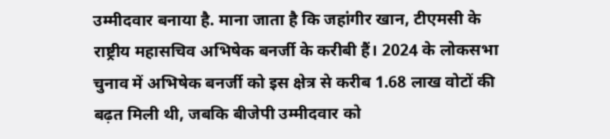उम्मीदवार बनाया है. माना जाता है कि जहांगीर खान, टीएमसी के राष्ट्रीय महासचिव अभिषेक बनर्जी के करीबी हैं। 2024 के लोकसभा चुनाव में अभिषेक बनर्जी को इस क्षेत्र से करीब 1.68 लाख वोटों की बढ़त मिली थी, जबकि बीजेपी उम्मीदवार को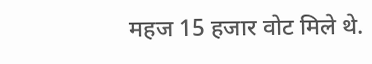महज 15 हजार वोट मिले थे.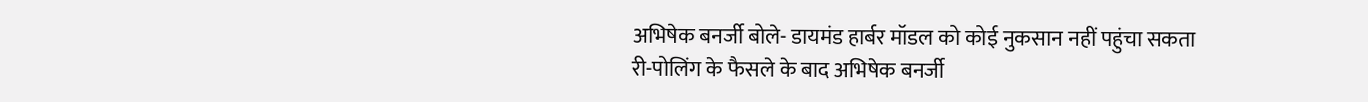अभिषेक बनर्जी बोले- डायमंड हार्बर मॉडल को कोई नुकसान नहीं पहुंचा सकता
री-पोलिंग के फैसले के बाद अभिषेक बनर्जी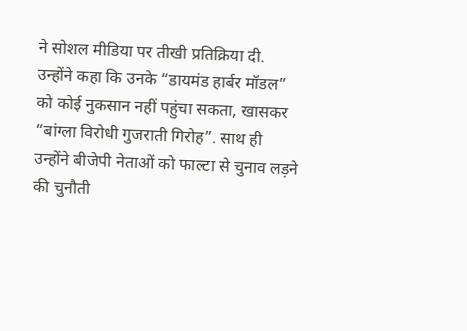ने सोशल मीडिया पर तीखी प्रतिक्रिया दी. उन्होंने कहा कि उनके “डायमंड हार्बर मॉडल” को कोई नुकसान नहीं पहुंचा सकता, खासकर “बांग्ला विरोधी गुजराती गिरोह”. साथ ही उन्होंने बीजेपी नेताओं को फाल्टा से चुनाव लड़ने की चुनौती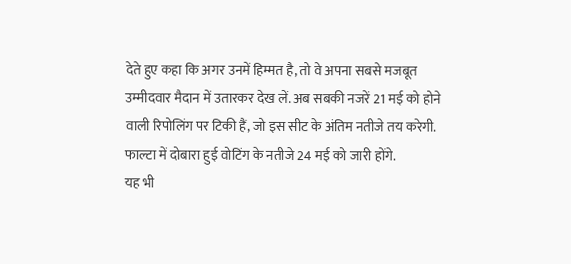देते हुए कहा कि अगर उनमें हिम्मत है, तो वे अपना सबसे मजबूत उम्मीदवार मैदान में उतारकर देख लें. अब सबकी नजरें 21 मई को होने वाली रिपोलिंग पर टिकी हैं, जो इस सीट के अंतिम नतीजे तय करेगी. फाल्टा में दोबारा हुई वोटिंग के नतीजे 24 मई को जारी होंगे.
यह भी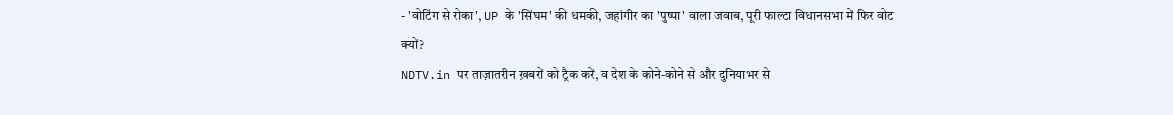- 'वोटिंग से रोका', UP के 'सिंघम' की धमकी, जहांगीर का 'पुष्पा' वाला जवाब, पूरी फाल्टा विधानसभा में फिर वोट क्यों?
NDTV.in पर ताज़ातरीन ख़बरों को ट्रैक करें, व देश के कोने-कोने से और दुनियाभर से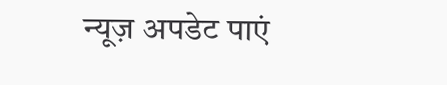न्यूज़ अपडेट पाएं